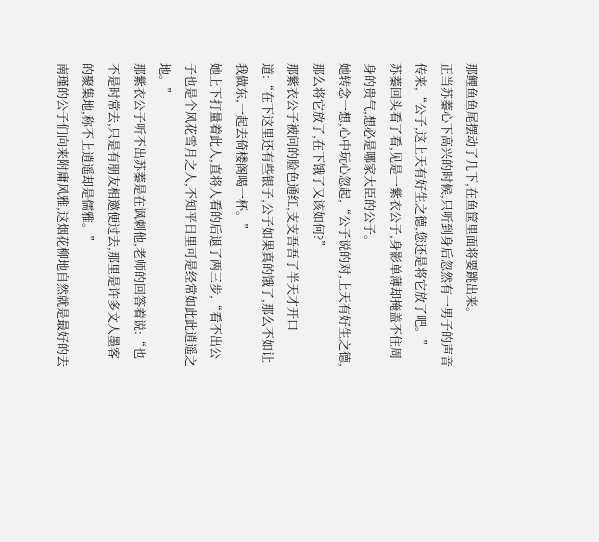那鲤鱼鱼尾摆动了几下,在鱼筐里面将要跳出来。
正当苏蓁心下高兴的时候,只听到身后忽然有一男子的声音传来,“公子,这上天有好生之德,您还是将它放了吧。”
苏蓁回头看了看,见是一紫衣公子,身影单薄却掩盖不住周身的贵气,想必是哪家大臣的公子。
她转念一想,心中玩心忽起,“公子说的对,上天有好生之德,那么将它放了,在下饿了又该如何?”
那紫衣公子被问的脸色通红,支支吾吾了半天才开口道:“在下这里还有些银子,公子如果真的饿了,那么不如让我做东,一起去倚楼阁喝一杯。”
她上下打量着此人,直将人看的后退了两三步,“看不出公子也是个风花雪月之人,不知平日里可是经常如此此逍遥之地。”
那紫衣公子听不出苏蓁是在讽刺他,老师的回答着说:“也不是时常去,只是有朋友相邀便过去,那里是许多文人墨客的聚集地,称不上逍遥却是儒雅。”
南瑾的公子们向来附庸风雅,这烟花柳地自然就是最好的去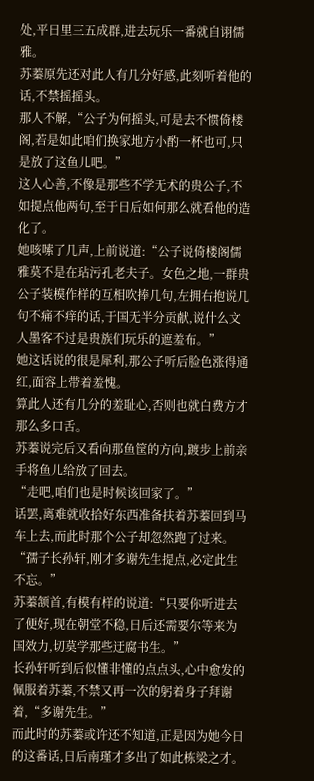处,平日里三五成群,进去玩乐一番就自诩儒雅。
苏蓁原先还对此人有几分好感,此刻听着他的话,不禁摇摇头。
那人不解,“公子为何摇头,可是去不惯倚楼阁,若是如此咱们换家地方小酌一杯也可,只是放了这鱼儿吧。”
这人心善,不像是那些不学无术的贵公子,不如提点他两句,至于日后如何那么就看他的造化了。
她咳嗦了几声,上前说道:“公子说倚楼阁儒雅莫不是在玷污孔老夫子。女色之地,一群贵公子装模作样的互相吹捧几句,左拥右抱说几句不痛不痒的话,于国无半分贡献,说什么文人墨客不过是贵族们玩乐的遮羞布。”
她这话说的很是犀利,那公子听后脸色涨得通红,面容上带着羞愧。
算此人还有几分的羞耻心,否则也就白费方才那么多口舌。
苏蓁说完后又看向那鱼筐的方向,踱步上前亲手将鱼儿给放了回去。
“走吧,咱们也是时候该回家了。”
话罢,离难就收拾好东西准备扶着苏蓁回到马车上去,而此时那个公子却忽然跑了过来。
“孺子长孙轩,刚才多谢先生提点,必定此生不忘。”
苏蓁颔首,有模有样的说道:“只要你听进去了便好,现在朝堂不稳,日后还需要尔等来为国效力,切莫学那些迂腐书生。”
长孙轩听到后似懂非懂的点点头,心中愈发的佩服着苏蓁,不禁又再一次的躬着身子拜谢着,“多谢先生。”
而此时的苏蓁或许还不知道,正是因为她今日的这番话,日后南瑾才多出了如此栋梁之才。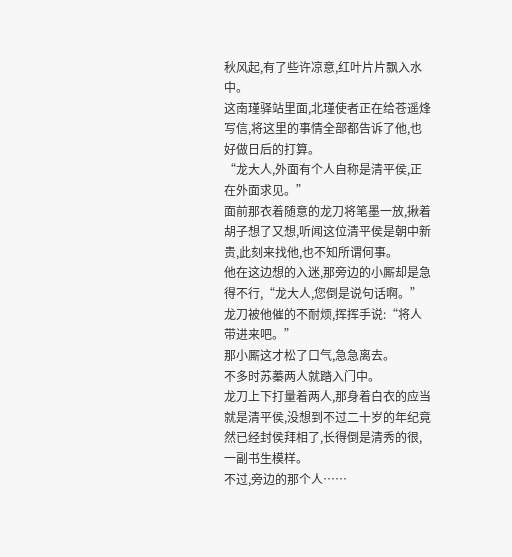秋风起,有了些许凉意,红叶片片飘入水中。
这南瑾驿站里面,北瑾使者正在给苍遥烽写信,将这里的事情全部都告诉了他,也好做日后的打算。
“龙大人,外面有个人自称是清平侯,正在外面求见。”
面前那衣着随意的龙刀将笔墨一放,揪着胡子想了又想,听闻这位清平侯是朝中新贵,此刻来找他,也不知所谓何事。
他在这边想的入迷,那旁边的小厮却是急得不行,“龙大人,您倒是说句话啊。”
龙刀被他催的不耐烦,挥挥手说:“将人带进来吧。”
那小厮这才松了口气,急急离去。
不多时苏蓁两人就踏入门中。
龙刀上下打量着两人,那身着白衣的应当就是清平侯,没想到不过二十岁的年纪竟然已经封侯拜相了,长得倒是清秀的很,一副书生模样。
不过,旁边的那个人……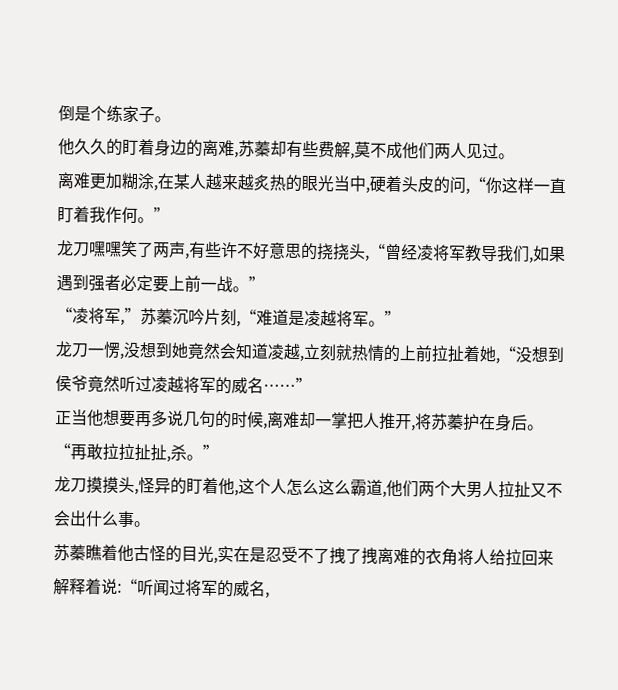倒是个练家子。
他久久的盯着身边的离难,苏蓁却有些费解,莫不成他们两人见过。
离难更加糊涂,在某人越来越炙热的眼光当中,硬着头皮的问,“你这样一直盯着我作何。”
龙刀嘿嘿笑了两声,有些许不好意思的挠挠头,“曾经凌将军教导我们,如果遇到强者必定要上前一战。”
“凌将军,”苏蓁沉吟片刻,“难道是凌越将军。”
龙刀一愣,没想到她竟然会知道凌越,立刻就热情的上前拉扯着她,“没想到侯爷竟然听过凌越将军的威名……”
正当他想要再多说几句的时候,离难却一掌把人推开,将苏蓁护在身后。
“再敢拉拉扯扯,杀。”
龙刀摸摸头,怪异的盯着他,这个人怎么这么霸道,他们两个大男人拉扯又不会出什么事。
苏蓁瞧着他古怪的目光,实在是忍受不了拽了拽离难的衣角将人给拉回来解释着说:“听闻过将军的威名,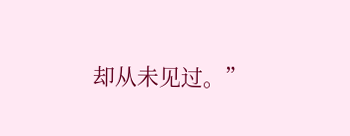却从未见过。”